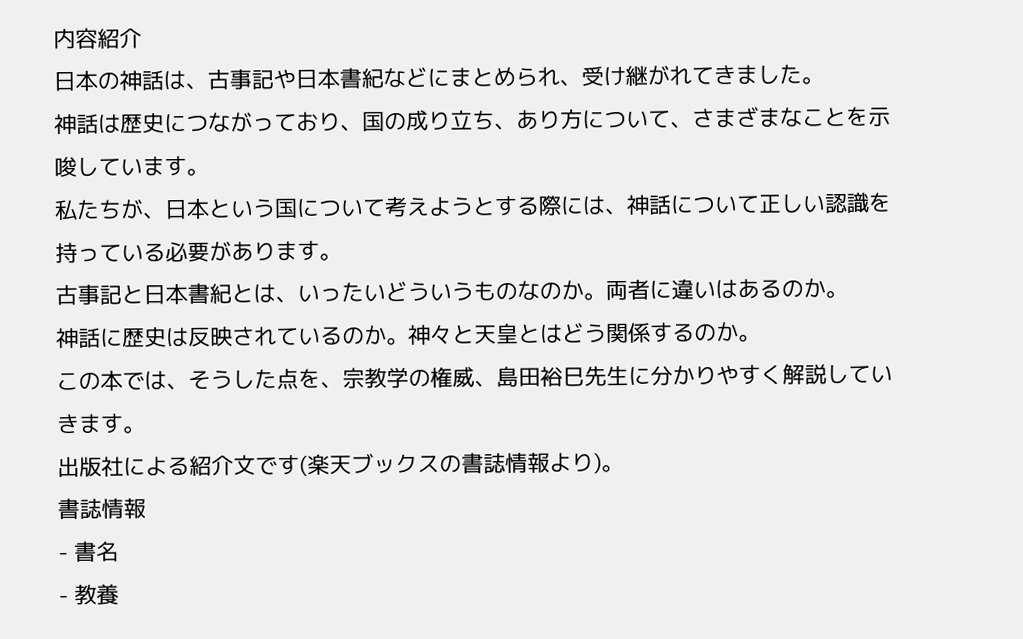内容紹介
日本の神話は、古事記や日本書紀などにまとめられ、受け継がれてきました。
神話は歴史につながっており、国の成り立ち、あり方について、さまざまなことを示唆しています。
私たちが、日本という国について考えようとする際には、神話について正しい認識を持っている必要があります。
古事記と日本書紀とは、いったいどういうものなのか。両者に違いはあるのか。
神話に歴史は反映されているのか。神々と天皇とはどう関係するのか。
この本では、そうした点を、宗教学の権威、島田裕巳先生に分かりやすく解説していきます。
出版社による紹介文です(楽天ブックスの書誌情報より)。
書誌情報
- 書名
- 教養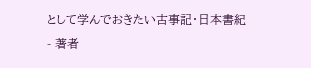として学んでおきたい古事記・日本書紀
- 著者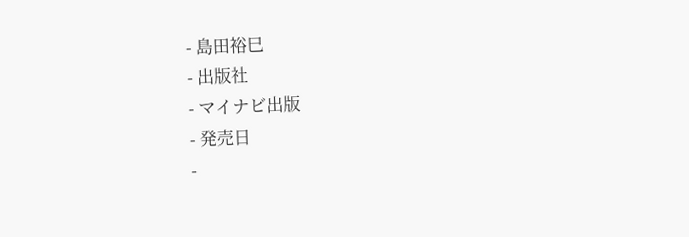- 島田裕巳
- 出版社
- マイナビ出版
- 発売日
-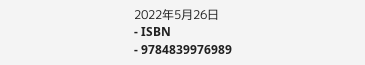2022年5月26日
- ISBN
- 9784839976989